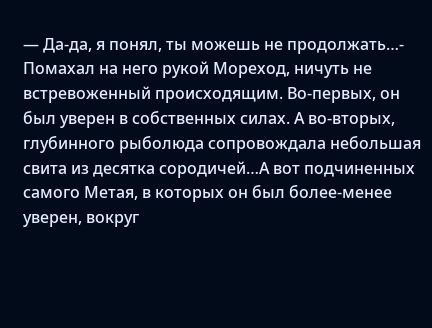— Да-да, я понял, ты можешь не продолжать…- Помахал на него рукой Мореход, ничуть не встревоженный происходящим. Во-первых, он был уверен в собственных силах. А во-вторых, глубинного рыболюда сопровождала небольшая свита из десятка сородичей…А вот подчиненных самого Метая, в которых он был более-менее уверен, вокруг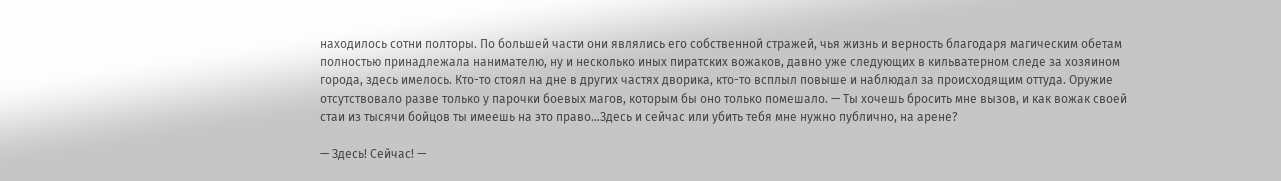находилось сотни полторы. По большей части они являлись его собственной стражей, чья жизнь и верность благодаря магическим обетам полностью принадлежала нанимателю, ну и несколько иных пиратских вожаков, давно уже следующих в кильватерном следе за хозяином города, здесь имелось. Кто-то стоял на дне в других частях дворика, кто-то всплыл повыше и наблюдал за происходящим оттуда. Оружие отсутствовало разве только у парочки боевых магов, которым бы оно только помешало. — Ты хочешь бросить мне вызов, и как вожак своей стаи из тысячи бойцов ты имеешь на это право…Здесь и сейчас или убить тебя мне нужно публично, на арене?

— Здесь! Сейчас! —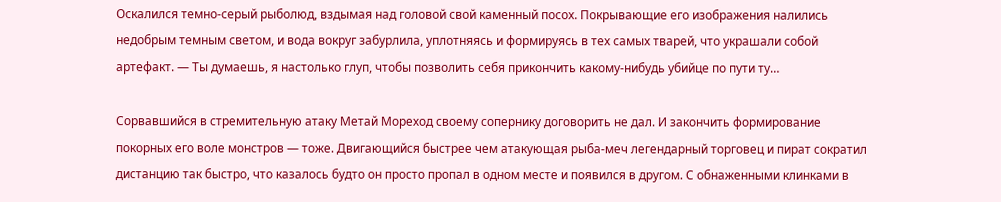Оскалился темно-серый рыболюд, вздымая над головой свой каменный посох. Покрывающие его изображения налились недобрым темным светом, и вода вокруг забурлила, уплотняясь и формируясь в тех самых тварей, что украшали собой артефакт. — Ты думаешь, я настолько глуп, чтобы позволить себя прикончить какому-нибудь убийце по пути ту…

Сорвавшийся в стремительную атаку Метай Мореход своему сопернику договорить не дал. И закончить формирование покорных его воле монстров — тоже. Двигающийся быстрее чем атакующая рыба-меч легендарный торговец и пират сократил дистанцию так быстро, что казалось будто он просто пропал в одном месте и появился в другом. С обнаженными клинками в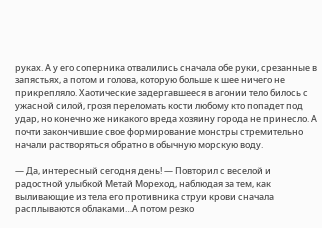руках. А у его соперника отвалились сначала обе руки, срезанные в запястьях, а потом и голова, которую больше к шее ничего не прикрепляло. Хаотические задергавшееся в агонии тело билось с ужасной силой, грозя переломать кости любому кто попадет под удар, но конечно же никакого вреда хозяину города не принесло. А почти закончившие свое формирование монстры стремительно начали растворяться обратно в обычную морскую воду.

— Да, интересный сегодня день! — Повторил с веселой и радостной улыбкой Метай Мореход, наблюдая за тем, как выливающие из тела его противника струи крови сначала расплываются облаками…А потом резко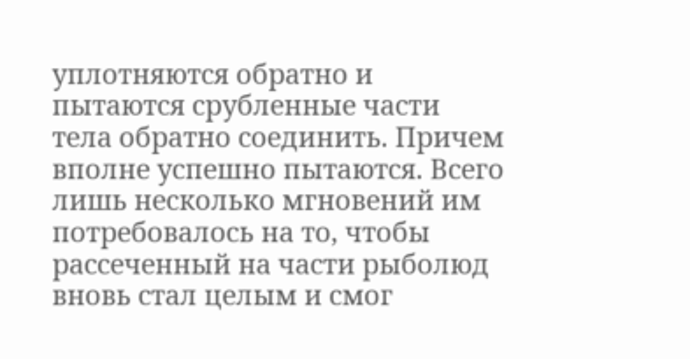уплотняются обратно и пытаются срубленные части тела обратно соединить. Причем вполне успешно пытаются. Всего лишь несколько мгновений им потребовалось на то, чтобы рассеченный на части рыболюд вновь стал целым и смог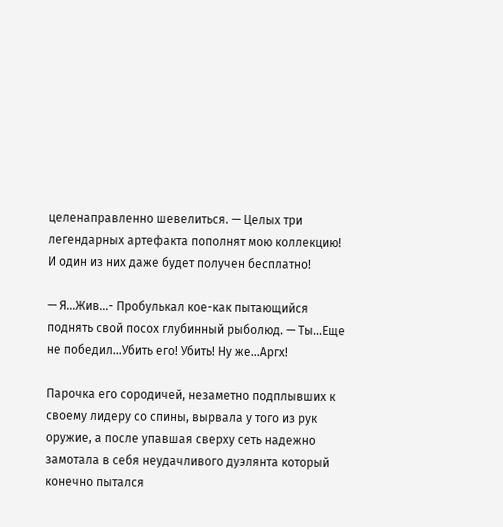целенаправленно шевелиться. — Целых три легендарных артефакта пополнят мою коллекцию! И один из них даже будет получен бесплатно!

— Я…Жив…- Пробулькал кое-как пытающийся поднять свой посох глубинный рыболюд. — Ты…Еще не победил…Убить его! Убить! Ну же…Аргх!

Парочка его сородичей, незаметно подплывших к своему лидеру со спины, вырвала у того из рук оружие, а после упавшая сверху сеть надежно замотала в себя неудачливого дуэлянта который конечно пытался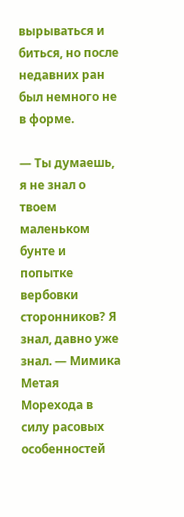вырываться и биться, но после недавних ран был немного не в форме.

— Ты думаешь, я не знал о твоем маленьком бунте и попытке вербовки сторонников? Я знал, давно уже знал. — Мимика Метая Морехода в силу расовых особенностей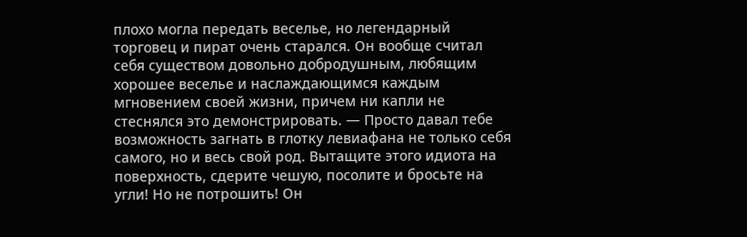плохо могла передать веселье, но легендарный торговец и пират очень старался. Он вообще считал себя существом довольно добродушным, любящим хорошее веселье и наслаждающимся каждым мгновением своей жизни, причем ни капли не стеснялся это демонстрировать. — Просто давал тебе возможность загнать в глотку левиафана не только себя самого, но и весь свой род. Вытащите этого идиота на поверхность, сдерите чешую, посолите и бросьте на угли! Но не потрошить! Он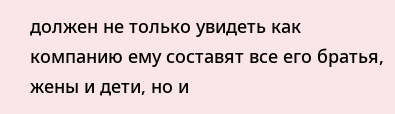должен не только увидеть как компанию ему составят все его братья, жены и дети, но и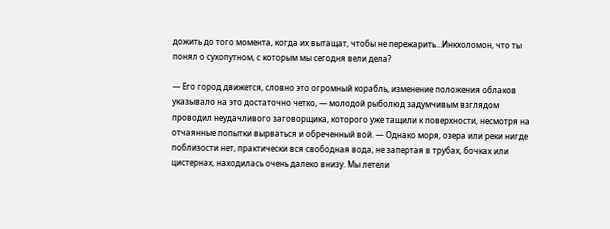дожить до того момента, когда их вытащат, чтобы не пережарить…Инкхоломон, что ты понял о сухопутном, с которым мы сегодня вели дела?

— Его город движется, словно это огромный корабль, изменение положения облаков указывало на это достаточно четко, — молодой рыболюд задумчивым взглядом проводил неудачливого заговорщика, которого уже тащили к поверхности, несмотря на отчаянные попытки вырваться и обреченный вой. — Однако моря, озера или реки нигде поблизости нет, практически вся свободная вода, не запертая в трубах, бочках или цистернах, находилась очень далеко внизу. Мы летели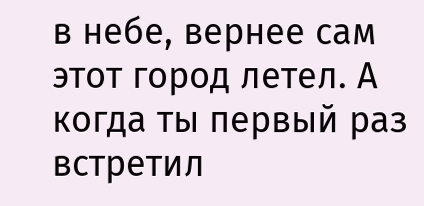в небе, вернее сам этот город летел. А когда ты первый раз встретил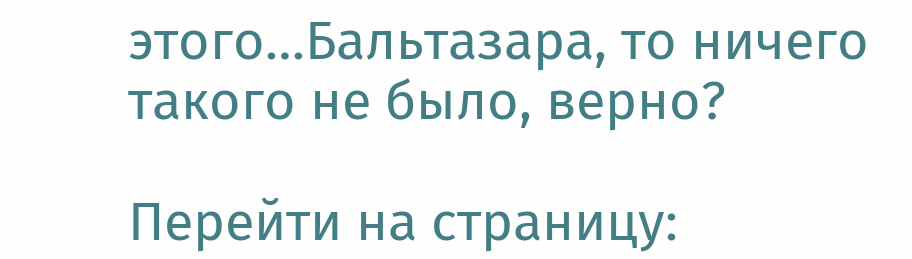этого…Бальтазара, то ничего такого не было, верно?

Перейти на страницу: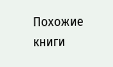Похожие книги